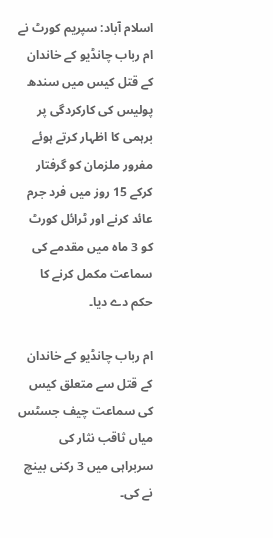اسلام آباد: سپریم کورٹ نے ام رباب چانڈیو کے خاندان کے قتل کیس میں سندھ پولیس کی کارکردگی پر برہمی کا اظہار کرتے ہوئے مفرور ملزمان کو گرفتار کرکے 15 روز میں فرد جرم عائد کرنے اور ٹرائل کورٹ کو 3 ماہ میں مقدمے کی سماعت مکمل کرنے کا حکم دے دیا۔

ام رباب چانڈیو کے خاندان کے قتل سے متعلق کیس کی سماعت چیف جسٹس میاں ثاقب نثار کی سربراہی میں 3 رکنی بینچ نے کی۔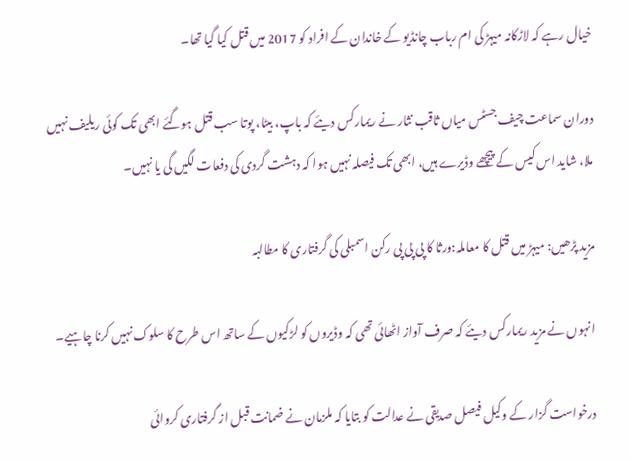خیال رہے کہ لاڑکانہ میہڑ کی ام رباب چانڈیو کے خاندان کے افراد کو 2017 میں قتل کیا گیا تھا۔

دوران سماعت چیف جسٹس میاں ثاقب نثار نے ریمارکس دیئے کہ باپ، بیٹا، پوتا سب قتل ہوگئے ابھی تک کوئی ریلیف نہیں ملا، شاید اس کیس کے پیچھے وڈیرے ہیں، ابھی تک فیصلہ نہیں ہوا کہ دہشت گردی کی دفعات لگیں گی یا نہیں۔

مزید پڑھیں: میہڑ میں قتل کا معاملہ:ورثا کا پی پی پی رکن اسمبلی کی گرفتاری کا مطالبہ

انہوں نے مزید ریمارکس دیئے کہ صرف آواز اٹھائی تھی کہ وڈیروں کو لڑکیوں کے ساتھ اس طرح کا سلوک نہیں کرنا چاہیے۔

درخواست گزار کے وکیل فیصل صدیقی نے عدالت کو بتایا کہ ملزمان نے ضمانت قبل از گرفتاری کروائی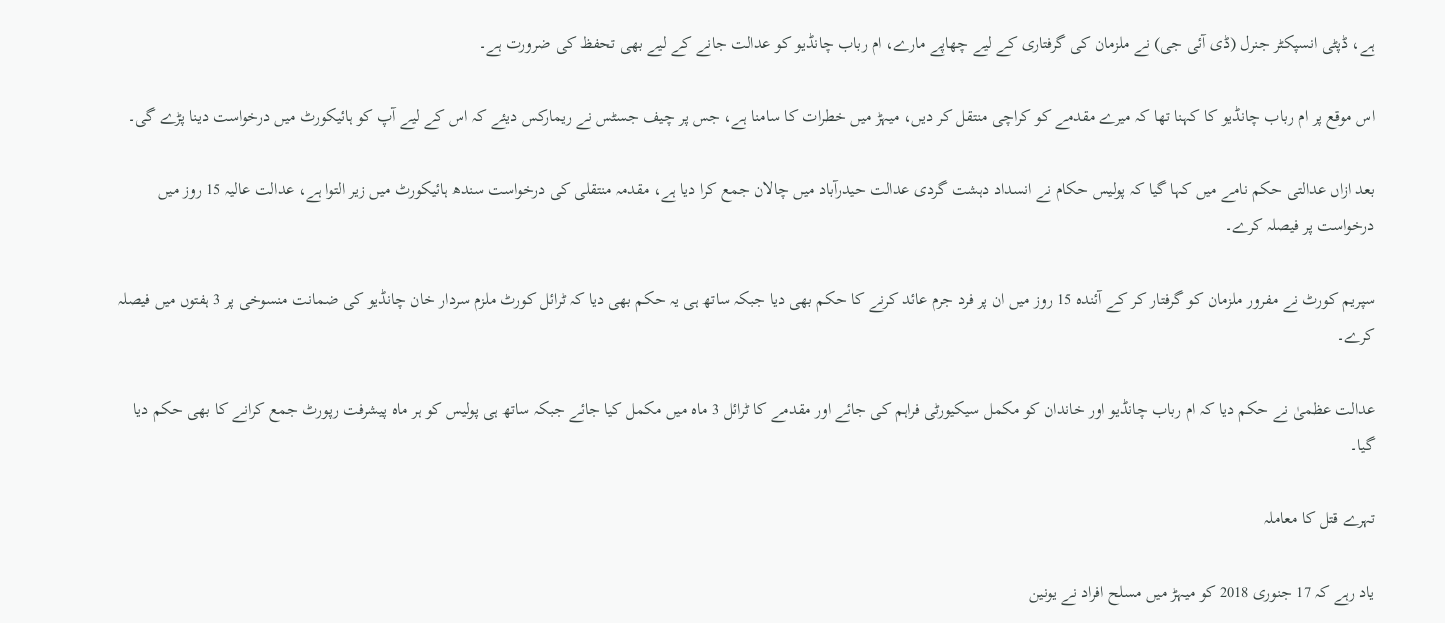ہے، ڈپٹی انسپکٹر جنرل (ڈی آئی جی) نے ملزمان کی گرفتاری کے لیے چھاپے مارے، ام رباب چانڈیو کو عدالت جانے کے لیے بھی تحفظ کی ضرورت ہے۔

اس موقع پر ام رباب چانڈیو کا کہنا تھا کہ میرے مقدمے کو کراچی منتقل کر دیں، میہڑ میں خطرات کا سامنا ہے، جس پر چیف جسٹس نے ریمارکس دیئے کہ اس کے لیے آپ کو ہائیکورٹ میں درخواست دینا پڑے گی۔

بعد ازاں عدالتی حکم نامے میں کہا گیا کہ پولیس حکام نے انسداد دہشت گردی عدالت حیدرآباد میں چالان جمع کرا دیا ہے، مقدمہ منتقلی کی درخواست سندھ ہائیکورٹ میں زیر التوا ہے، عدالت عالیہ 15 روز میں درخواست پر فیصلہ کرے۔

سپریم کورٹ نے مفرور ملزمان کو گرفتار کر کے آئندہ 15 روز میں ان پر فرد جرم عائد کرنے کا حکم بھی دیا جبکہ ساتھ ہی یہ حکم بھی دیا کہ ٹرائل کورٹ ملزم سردار خان چانڈیو کی ضمانت منسوخی پر 3 ہفتوں میں فیصلہ کرے۔

عدالت عظمیٰ نے حکم دیا کہ ام رباب چانڈیو اور خاندان کو مکمل سیکیورٹی فراہم کی جائے اور مقدمے کا ٹرائل 3 ماہ میں مکمل کیا جائے جبکہ ساتھ ہی پولیس کو ہر ماہ پیشرفت رپورٹ جمع کرانے کا بھی حکم دیا گیا۔

تہرے قتل کا معاملہ

یاد رہے کہ 17 جنوری 2018 کو میہڑ میں مسلح افراد نے یونین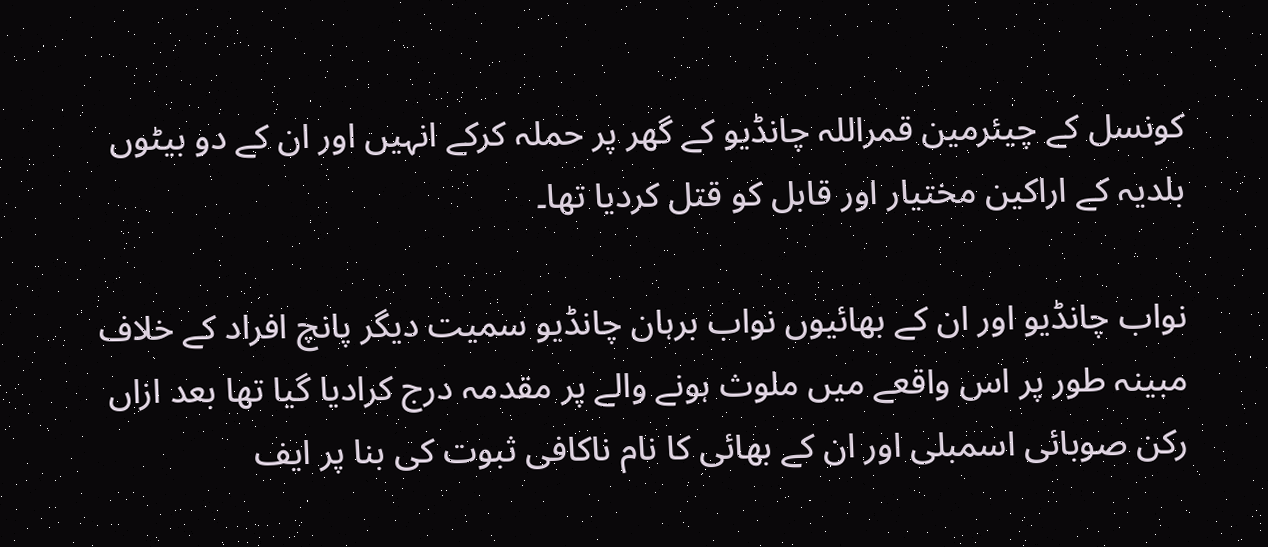کونسل کے چیئرمین قمراللہ چانڈیو کے گھر پر حملہ کرکے انہیں اور ان کے دو بیٹوں بلدیہ کے اراکین مختیار اور قابل کو قتل کردیا تھا۔

نواب چانڈیو اور ان کے بھائیوں نواب برہان چانڈیو سمیت دیگر پانچ افراد کے خلاف مبینہ طور پر اس واقعے میں ملوث ہونے والے پر مقدمہ درج کرادیا گیا تھا بعد ازاں رکن صوبائی اسمبلی اور ان کے بھائی کا نام ناکافی ثبوت کی بنا پر ایف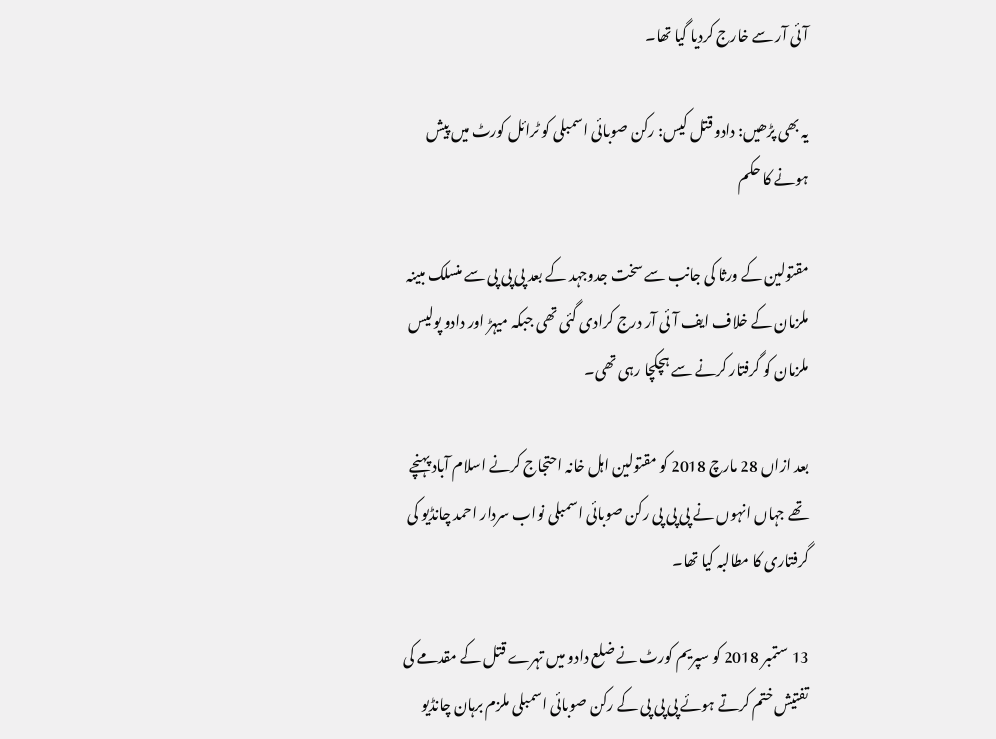آئی آر سے خارج کردیا گیا تھا۔

یہ بھی پڑھیں: دادو قتل کیس: رکن صوبائی اسمبلی کو ٹرائل کورٹ میں پیش ہونے کا حکم

مقتولین کے ورثا کی جانب سے سخت جدوجہد کے بعد پی پی پی سے منسلک مبینہ ملزمان کے خلاف ایف آئی آر درج کرادی گئی تھی جبکہ میہڑ اور دادو پولیس ملزمان کو گرفتار کرنے سے ہچکچا رہی تھی۔

بعد ازاں 28 مارچ 2018 کو مقتولین اہل خانہ احتجاج کرنے اسلام آباد پہنچے تھے جہاں انہوں نے پی پی پی رکن صوبائی اسمبلی نواب سردار احمد چانڈیو کی گرفتاری کا مطالبہ کیا تھا۔

13 ستمبر 2018 کو سپریم کورٹ نے ضلع دادو میں تہرے قتل کے مقدمے کی تفتیش ختم کرتے ہوئے پی پی پی کے رکن صوبائی اسمبلی ملزم برہان چانڈیو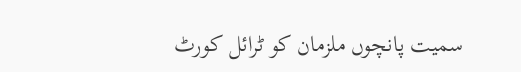سمیت پانچوں ملزمان کو ٹرائل کورٹ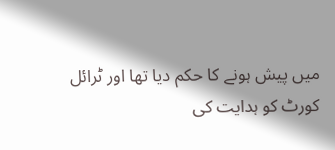میں پیش ہونے کا حکم دیا تھا اور ٹرائل کورٹ کو ہدایت کی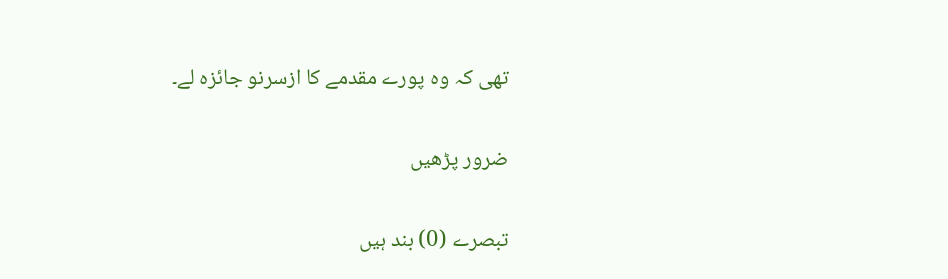تھی کہ وہ پورے مقدمے کا ازسرنو جائزہ لے۔

ضرور پڑھیں

تبصرے (0) بند ہیں